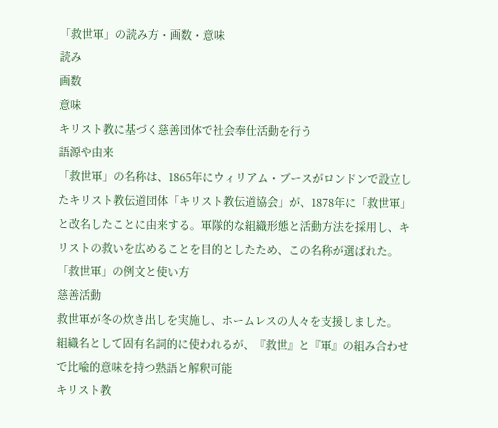「救世軍」の読み方・画数・意味
読み
画数
意味
キリスト教に基づく慈善団体で社会奉仕活動を行う
語源や由来
「救世軍」の名称は、1865年にウィリアム・ブースがロンドンで設立したキリスト教伝道団体「キリスト教伝道協会」が、1878年に「救世軍」と改名したことに由来する。軍隊的な組織形態と活動方法を採用し、キリストの救いを広めることを目的としたため、この名称が選ばれた。
「救世軍」の例文と使い方
慈善活動
救世軍が冬の炊き出しを実施し、ホームレスの人々を支援しました。
組織名として固有名詞的に使われるが、『救世』と『軍』の組み合わせで比喩的意味を持つ熟語と解釈可能
キリスト教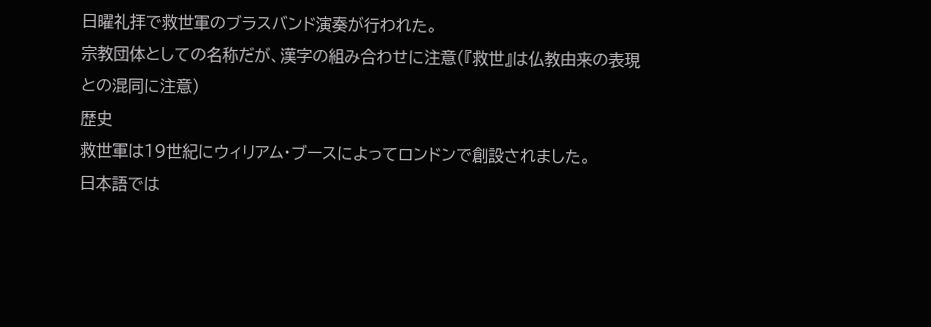日曜礼拝で救世軍のブラスバンド演奏が行われた。
宗教団体としての名称だが、漢字の組み合わせに注意(『救世』は仏教由来の表現との混同に注意)
歴史
救世軍は19世紀にウィリアム・ブースによってロンドンで創設されました。
日本語では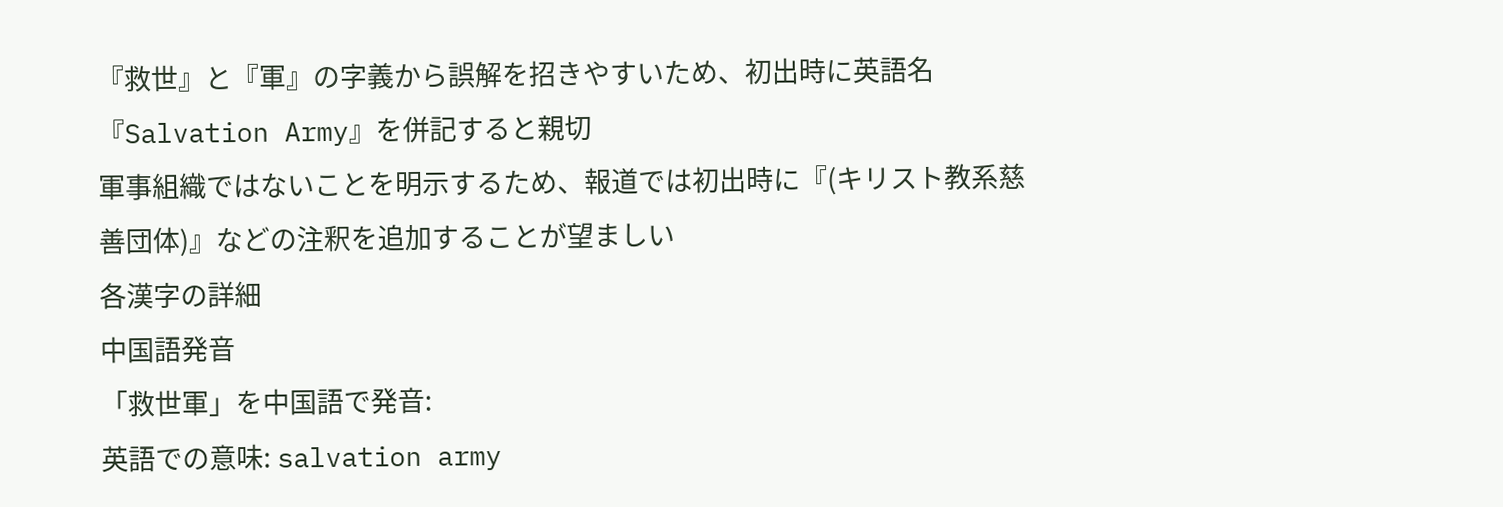『救世』と『軍』の字義から誤解を招きやすいため、初出時に英語名『Salvation Army』を併記すると親切
軍事組織ではないことを明示するため、報道では初出時に『(キリスト教系慈善団体)』などの注釈を追加することが望ましい
各漢字の詳細
中国語発音
「救世軍」を中国語で発音:
英語での意味: salvation army